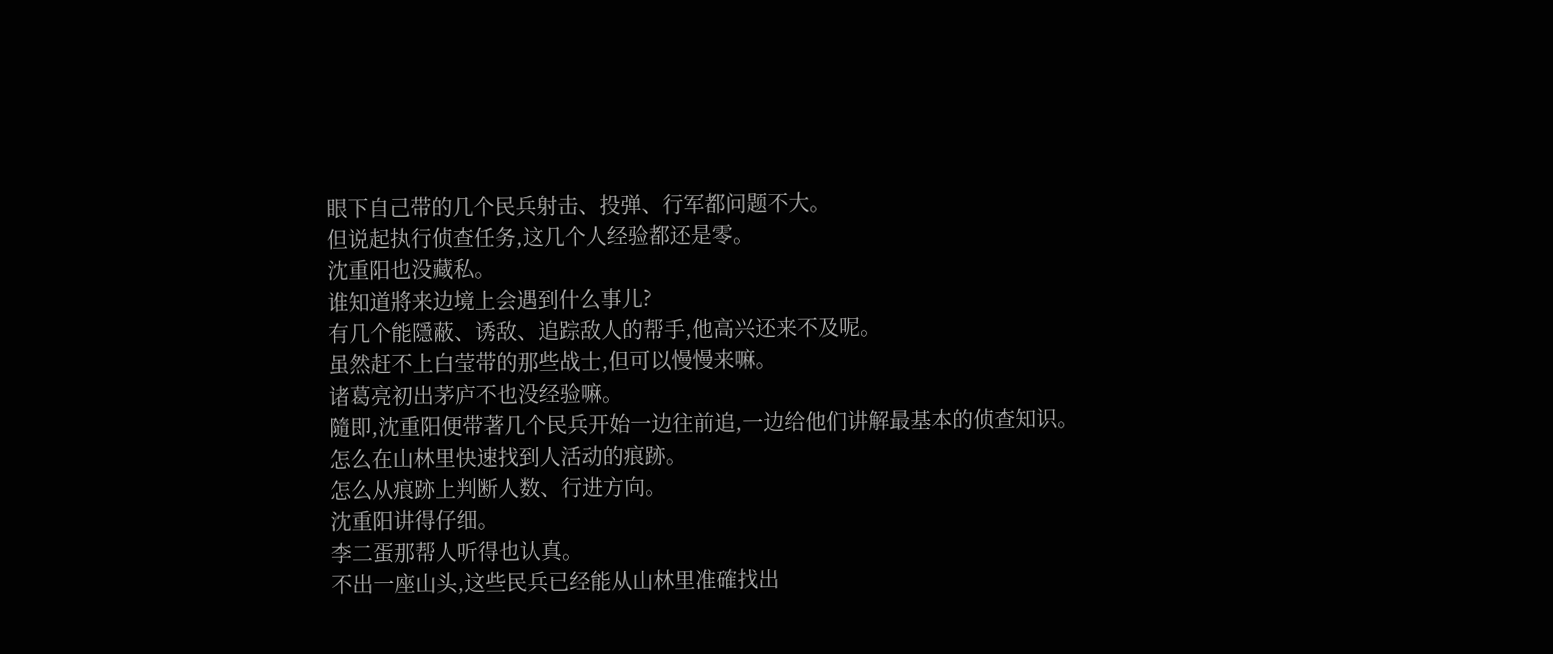眼下自己带的几个民兵射击、投弹、行军都问题不大。
但说起执行侦查任务,这几个人经验都还是零。
沈重阳也没藏私。
谁知道將来边境上会遇到什么事儿?
有几个能隱蔽、诱敌、追踪敌人的帮手,他高兴还来不及呢。
虽然赶不上白莹带的那些战士,但可以慢慢来嘛。
诸葛亮初出茅庐不也没经验嘛。
隨即,沈重阳便带著几个民兵开始一边往前追,一边给他们讲解最基本的侦查知识。
怎么在山林里快速找到人活动的痕跡。
怎么从痕跡上判断人数、行进方向。
沈重阳讲得仔细。
李二蛋那帮人听得也认真。
不出一座山头,这些民兵已经能从山林里准確找出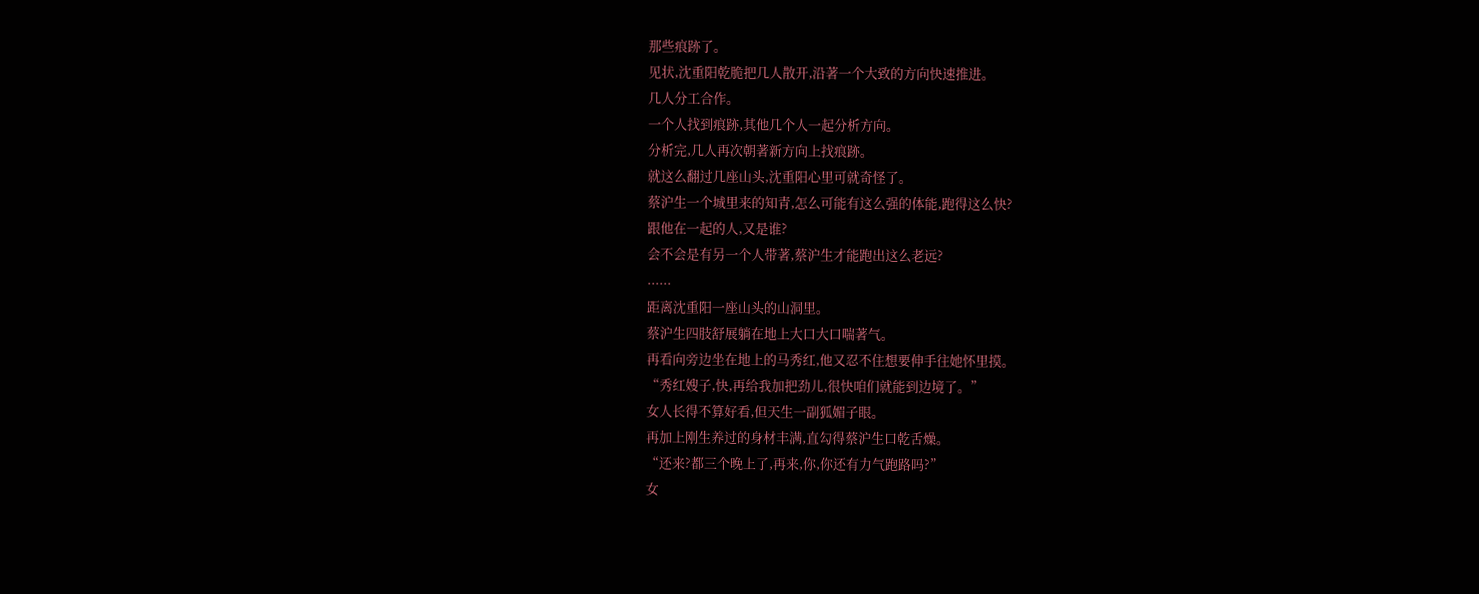那些痕跡了。
见状,沈重阳乾脆把几人散开,沿著一个大致的方向快速推进。
几人分工合作。
一个人找到痕跡,其他几个人一起分析方向。
分析完,几人再次朝著新方向上找痕跡。
就这么翻过几座山头,沈重阳心里可就奇怪了。
蔡沪生一个城里来的知青,怎么可能有这么强的体能,跑得这么快?
跟他在一起的人,又是谁?
会不会是有另一个人带著,蔡沪生才能跑出这么老远?
......
距离沈重阳一座山头的山洞里。
蔡沪生四肢舒展躺在地上大口大口喘著气。
再看向旁边坐在地上的马秀红,他又忍不住想要伸手往她怀里摸。
“秀红嫂子,快,再给我加把劲儿,很快咱们就能到边境了。”
女人长得不算好看,但天生一副狐媚子眼。
再加上刚生养过的身材丰满,直勾得蔡沪生口乾舌燥。
“还来?都三个晚上了,再来,你,你还有力气跑路吗?”
女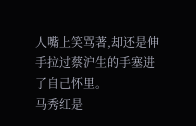人嘴上笑骂著,却还是伸手拉过蔡沪生的手塞进了自己怀里。
马秀红是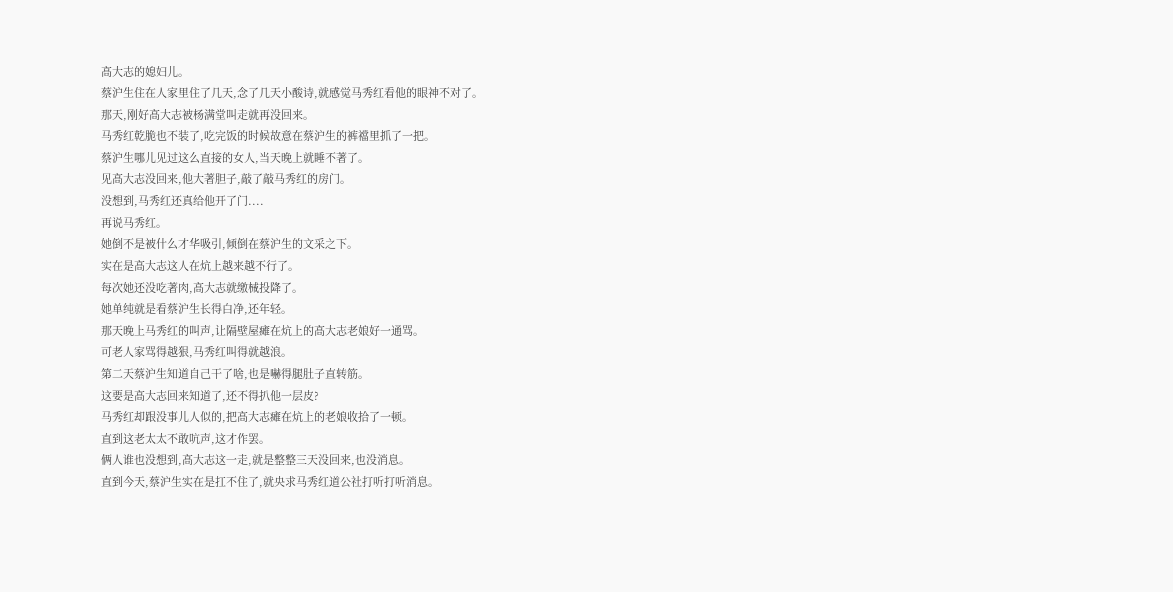高大志的媳妇儿。
蔡沪生住在人家里住了几天,念了几天小酸诗,就感觉马秀红看他的眼神不对了。
那天,刚好高大志被杨满堂叫走就再没回来。
马秀红乾脆也不装了,吃完饭的时候故意在蔡沪生的裤襠里抓了一把。
蔡沪生哪儿见过这么直接的女人,当天晚上就睡不著了。
见高大志没回来,他大著胆子,敲了敲马秀红的房门。
没想到,马秀红还真给他开了门....
再说马秀红。
她倒不是被什么才华吸引,倾倒在蔡沪生的文采之下。
实在是高大志这人在炕上越来越不行了。
每次她还没吃著肉,高大志就缴械投降了。
她单纯就是看蔡沪生长得白净,还年轻。
那天晚上马秀红的叫声,让隔壁屋瘫在炕上的高大志老娘好一通骂。
可老人家骂得越狠,马秀红叫得就越浪。
第二天蔡沪生知道自己干了啥,也是嚇得腿肚子直转筋。
这要是高大志回来知道了,还不得扒他一层皮?
马秀红却跟没事儿人似的,把高大志瘫在炕上的老娘收拾了一顿。
直到这老太太不敢吭声,这才作罢。
俩人谁也没想到,高大志这一走,就是整整三天没回来,也没消息。
直到今天,蔡沪生实在是扛不住了,就央求马秀红道公社打听打听消息。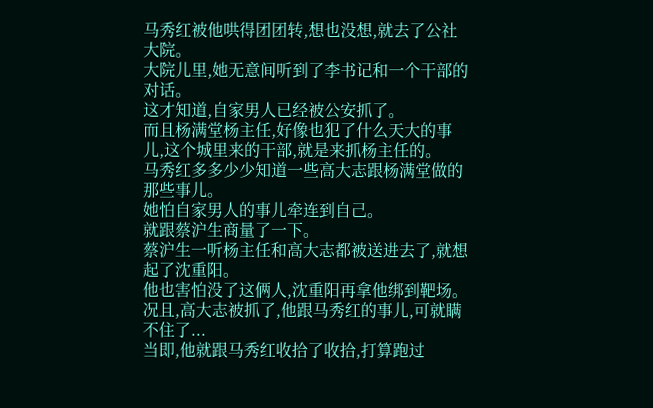马秀红被他哄得团团转,想也没想,就去了公社大院。
大院儿里,她无意间听到了李书记和一个干部的对话。
这才知道,自家男人已经被公安抓了。
而且杨满堂杨主任,好像也犯了什么天大的事儿,这个城里来的干部,就是来抓杨主任的。
马秀红多多少少知道一些高大志跟杨满堂做的那些事儿。
她怕自家男人的事儿牵连到自己。
就跟蔡沪生商量了一下。
蔡沪生一听杨主任和高大志都被送进去了,就想起了沈重阳。
他也害怕没了这俩人,沈重阳再拿他绑到靶场。
况且,高大志被抓了,他跟马秀红的事儿,可就瞒不住了...
当即,他就跟马秀红收拾了收拾,打算跑过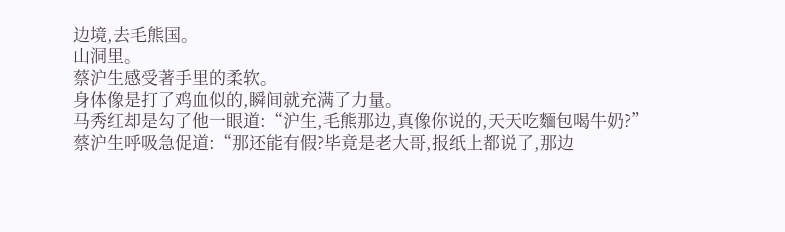边境,去毛熊国。
山洞里。
蔡沪生感受著手里的柔软。
身体像是打了鸡血似的,瞬间就充满了力量。
马秀红却是勾了他一眼道:“沪生,毛熊那边,真像你说的,天天吃麵包喝牛奶?”
蔡沪生呼吸急促道:“那还能有假?毕竟是老大哥,报纸上都说了,那边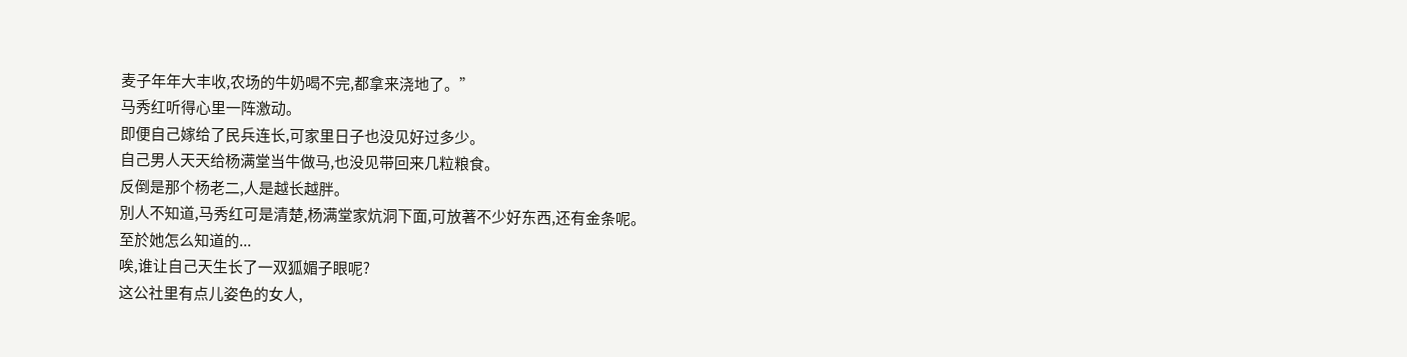麦子年年大丰收,农场的牛奶喝不完,都拿来浇地了。”
马秀红听得心里一阵激动。
即便自己嫁给了民兵连长,可家里日子也没见好过多少。
自己男人天天给杨满堂当牛做马,也没见带回来几粒粮食。
反倒是那个杨老二,人是越长越胖。
別人不知道,马秀红可是清楚,杨满堂家炕洞下面,可放著不少好东西,还有金条呢。
至於她怎么知道的...
唉,谁让自己天生长了一双狐媚子眼呢?
这公社里有点儿姿色的女人,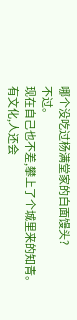哪个没吃过杨满堂家的白面馒头?
不过。
现在自己也不差,攀上了个城里来的知青。
有文化,人还会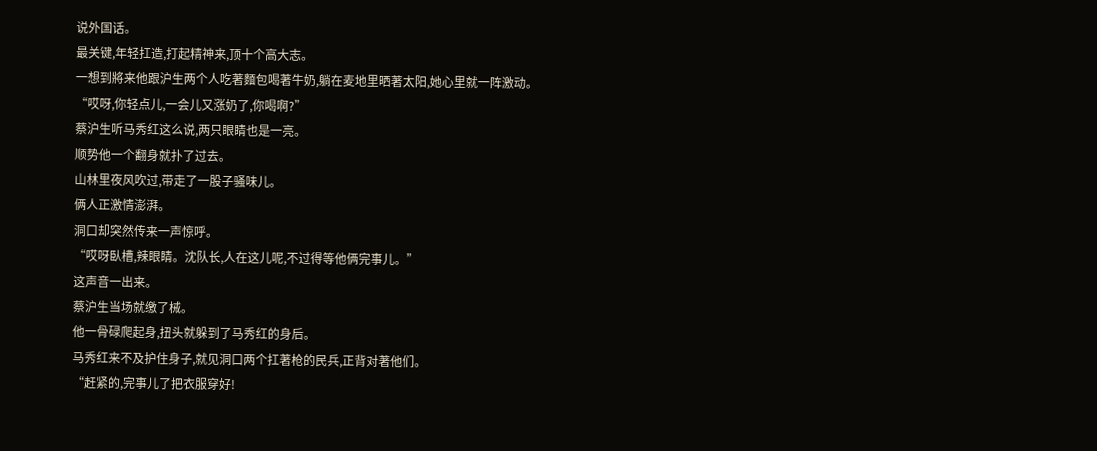说外国话。
最关键,年轻扛造,打起精神来,顶十个高大志。
一想到將来他跟沪生两个人吃著麵包喝著牛奶,躺在麦地里晒著太阳,她心里就一阵激动。
“哎呀,你轻点儿,一会儿又涨奶了,你喝啊?”
蔡沪生听马秀红这么说,两只眼睛也是一亮。
顺势他一个翻身就扑了过去。
山林里夜风吹过,带走了一股子骚味儿。
俩人正激情澎湃。
洞口却突然传来一声惊呼。
“哎呀臥槽,辣眼睛。沈队长,人在这儿呢,不过得等他俩完事儿。”
这声音一出来。
蔡沪生当场就缴了械。
他一骨碌爬起身,扭头就躲到了马秀红的身后。
马秀红来不及护住身子,就见洞口两个扛著枪的民兵,正背对著他们。
“赶紧的,完事儿了把衣服穿好!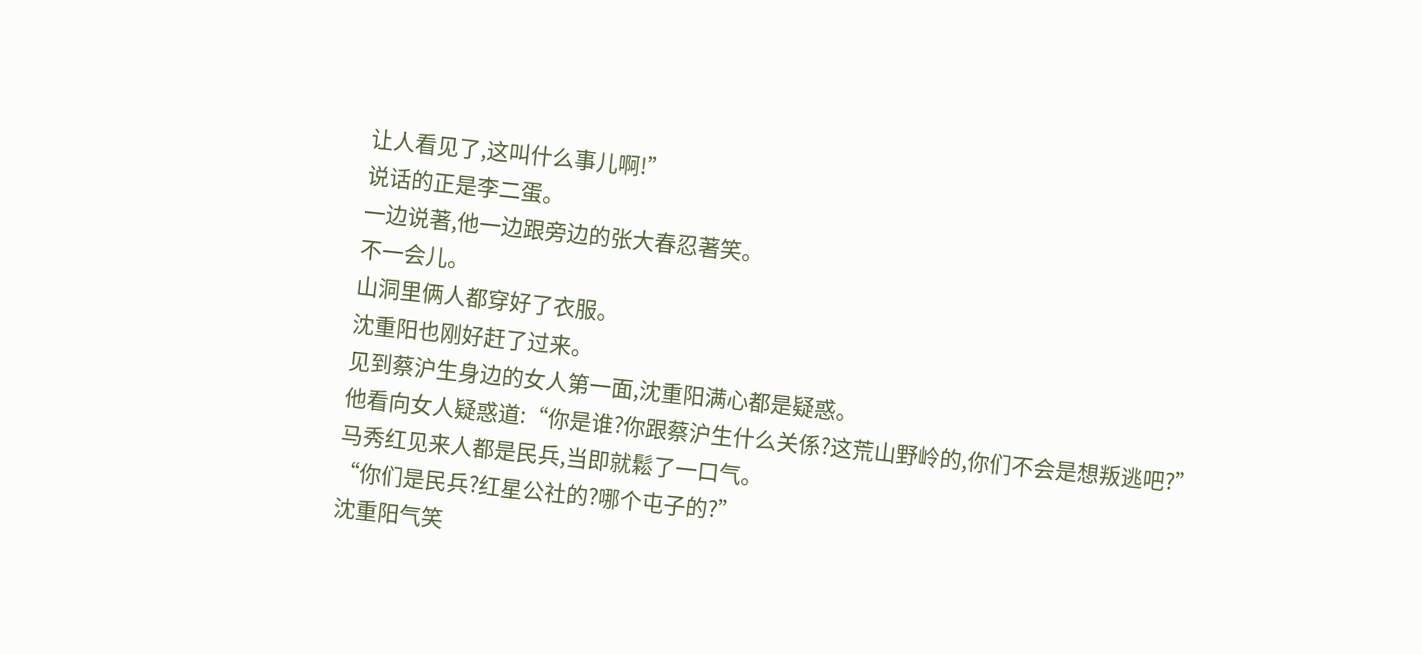让人看见了,这叫什么事儿啊!”
说话的正是李二蛋。
一边说著,他一边跟旁边的张大春忍著笑。
不一会儿。
山洞里俩人都穿好了衣服。
沈重阳也刚好赶了过来。
见到蔡沪生身边的女人第一面,沈重阳满心都是疑惑。
他看向女人疑惑道:“你是谁?你跟蔡沪生什么关係?这荒山野岭的,你们不会是想叛逃吧?”
马秀红见来人都是民兵,当即就鬆了一口气。
“你们是民兵?红星公社的?哪个屯子的?”
沈重阳气笑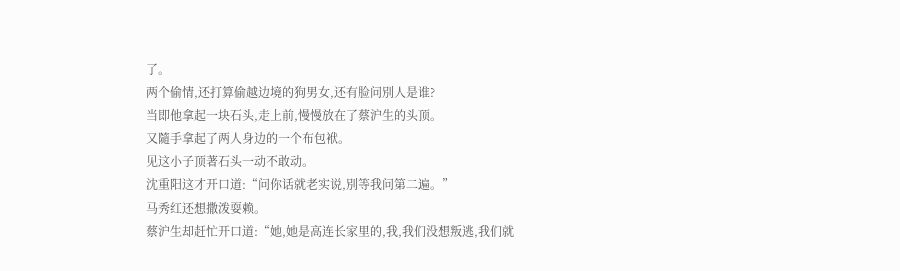了。
两个偷情,还打算偷越边境的狗男女,还有脸问別人是谁?
当即他拿起一块石头,走上前,慢慢放在了蔡沪生的头顶。
又隨手拿起了两人身边的一个布包袱。
见这小子顶著石头一动不敢动。
沈重阳这才开口道:“问你话就老实说,別等我问第二遍。”
马秀红还想撒泼耍赖。
蔡沪生却赶忙开口道:“她,她是高连长家里的,我,我们没想叛逃,我们就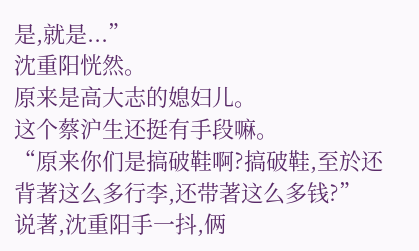是,就是...”
沈重阳恍然。
原来是高大志的媳妇儿。
这个蔡沪生还挺有手段嘛。
“原来你们是搞破鞋啊?搞破鞋,至於还背著这么多行李,还带著这么多钱?”
说著,沈重阳手一抖,俩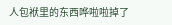人包袱里的东西哗啦啦掉了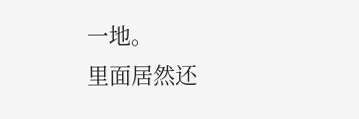一地。
里面居然还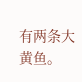有两条大黄鱼。